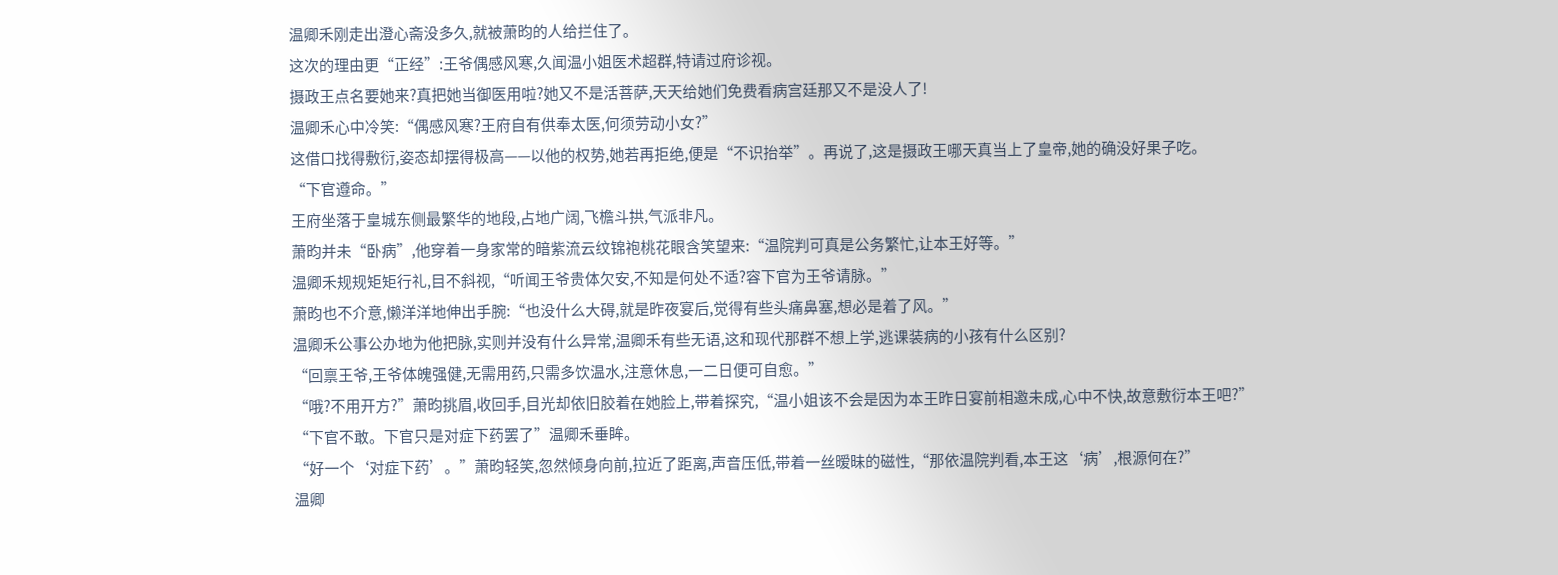温卿禾刚走出澄心斋没多久,就被萧昀的人给拦住了。
这次的理由更“正经”:王爷偶感风寒,久闻温小姐医术超群,特请过府诊视。
摄政王点名要她来?真把她当御医用啦?她又不是活菩萨,天天给她们免费看病宫廷那又不是没人了!
温卿禾心中冷笑:“偶感风寒?王府自有供奉太医,何须劳动小女?”
这借口找得敷衍,姿态却摆得极高——以他的权势,她若再拒绝,便是“不识抬举”。再说了,这是摄政王哪天真当上了皇帝,她的确没好果子吃。
“下官遵命。”
王府坐落于皇城东侧最繁华的地段,占地广阔,飞檐斗拱,气派非凡。
萧昀并未“卧病”,他穿着一身家常的暗紫流云纹锦袍桃花眼含笑望来:“温院判可真是公务繁忙,让本王好等。”
温卿禾规规矩矩行礼,目不斜视,“听闻王爷贵体欠安,不知是何处不适?容下官为王爷请脉。”
萧昀也不介意,懒洋洋地伸出手腕:“也没什么大碍,就是昨夜宴后,觉得有些头痛鼻塞,想必是着了风。”
温卿禾公事公办地为他把脉,实则并没有什么异常,温卿禾有些无语,这和现代那群不想上学,逃课装病的小孩有什么区别?
“回禀王爷,王爷体魄强健,无需用药,只需多饮温水,注意休息,一二日便可自愈。”
“哦?不用开方?”萧昀挑眉,收回手,目光却依旧胶着在她脸上,带着探究,“温小姐该不会是因为本王昨日宴前相邀未成,心中不快,故意敷衍本王吧?”
“下官不敢。下官只是对症下药罢了”温卿禾垂眸。
“好一个‘对症下药’。”萧昀轻笑,忽然倾身向前,拉近了距离,声音压低,带着一丝暧昧的磁性,“那依温院判看,本王这‘病’,根源何在?”
温卿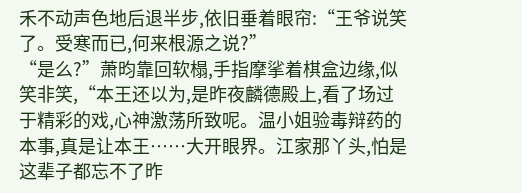禾不动声色地后退半步,依旧垂着眼帘:“王爷说笑了。受寒而已,何来根源之说?”
“是么?”萧昀靠回软榻,手指摩挲着棋盒边缘,似笑非笑,“本王还以为,是昨夜麟德殿上,看了场过于精彩的戏,心神激荡所致呢。温小姐验毒辩药的本事,真是让本王……大开眼界。江家那丫头,怕是这辈子都忘不了昨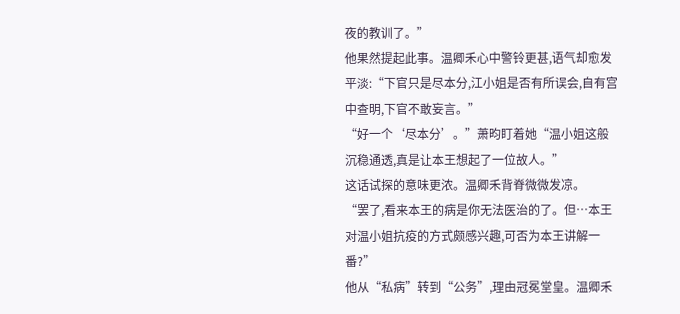夜的教训了。”
他果然提起此事。温卿禾心中警铃更甚,语气却愈发平淡:“下官只是尽本分,江小姐是否有所误会,自有宫中查明,下官不敢妄言。”
“好一个‘尽本分’。”萧昀盯着她“温小姐这般沉稳通透,真是让本王想起了一位故人。”
这话试探的意味更浓。温卿禾背脊微微发凉。
“罢了,看来本王的病是你无法医治的了。但…本王对温小姐抗疫的方式颇感兴趣,可否为本王讲解一番?”
他从“私病”转到“公务”,理由冠冕堂皇。温卿禾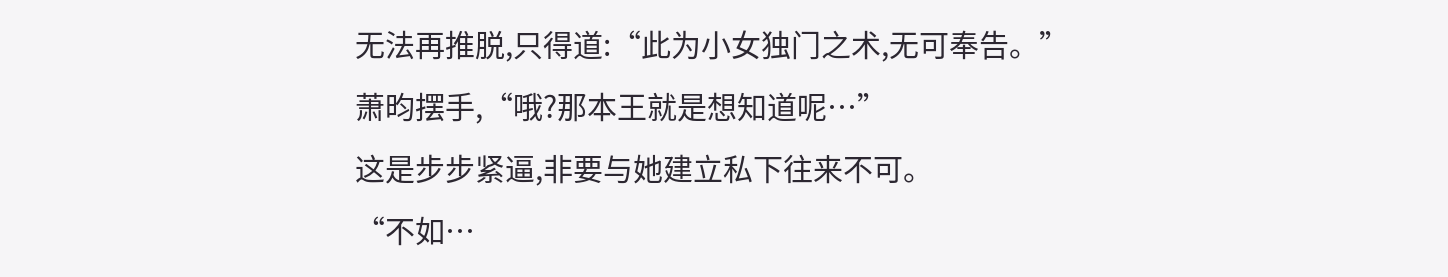无法再推脱,只得道:“此为小女独门之术,无可奉告。”
萧昀摆手,“哦?那本王就是想知道呢…”
这是步步紧逼,非要与她建立私下往来不可。
“不如…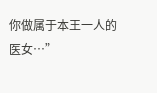你做属于本王一人的医女…”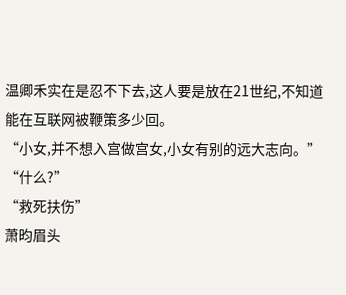温卿禾实在是忍不下去,这人要是放在21世纪,不知道能在互联网被鞭策多少回。
“小女,并不想入宫做宫女,小女有别的远大志向。”
“什么?”
“救死扶伤”
萧昀眉头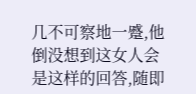几不可察地一蹙,他倒没想到这女人会是这样的回答,随即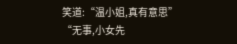笑道:“温小姐,真有意思”
“无事,小女先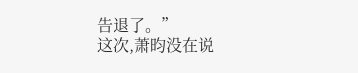告退了。”
这次,萧昀没在说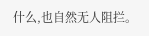什么,也自然无人阻拦。